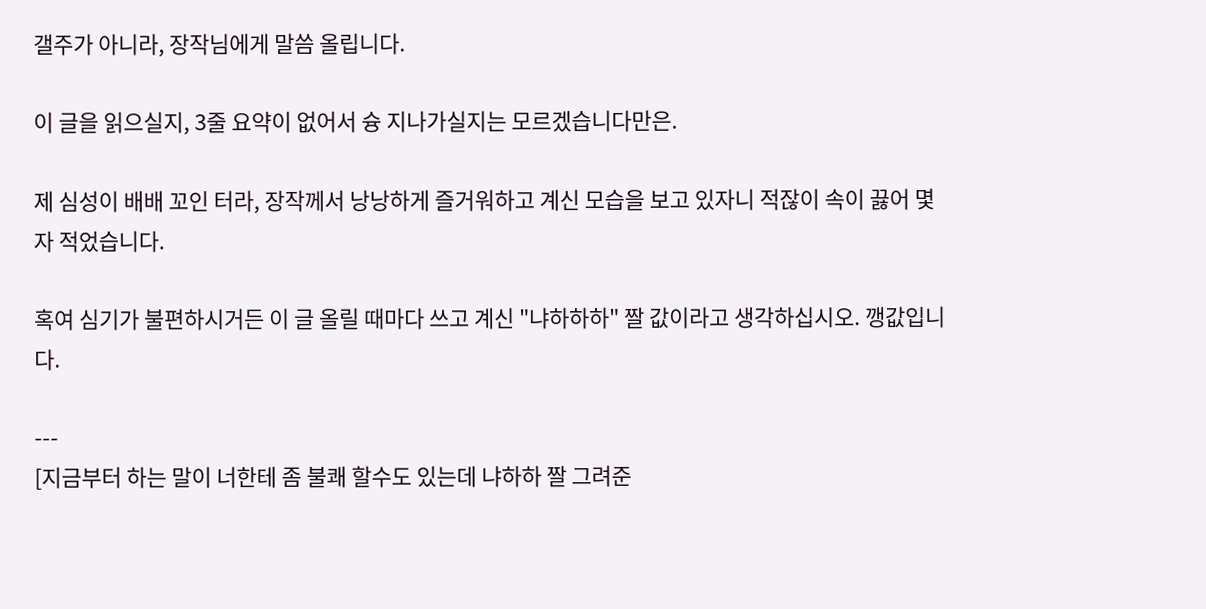갤주가 아니라, 장작님에게 말씀 올립니다.

이 글을 읽으실지, 3줄 요약이 없어서 슝 지나가실지는 모르겠습니다만은.

제 심성이 배배 꼬인 터라, 장작께서 낭낭하게 즐거워하고 계신 모습을 보고 있자니 적잖이 속이 끓어 몇 자 적었습니다.

혹여 심기가 불편하시거든 이 글 올릴 때마다 쓰고 계신 "냐하하하" 짤 값이라고 생각하십시오. 깽값입니다.

---
[지금부터 하는 말이 너한테 좀 불쾌 할수도 있는데 냐하하 짤 그려준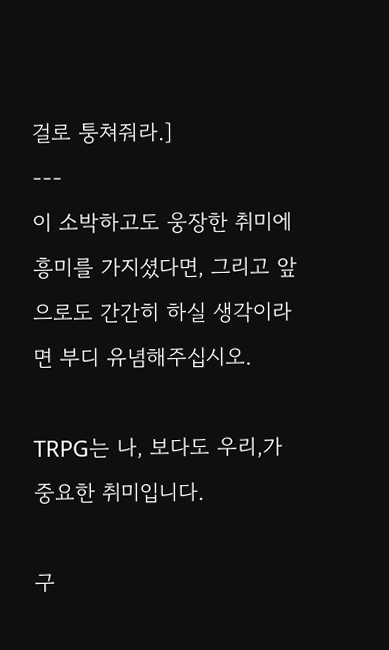걸로 퉁쳐줘라.]
---
이 소박하고도 웅장한 취미에 흥미를 가지셨다면, 그리고 앞으로도 간간히 하실 생각이라면 부디 유념해주십시오.

TRPG는 나, 보다도 우리,가 중요한 취미입니다.

구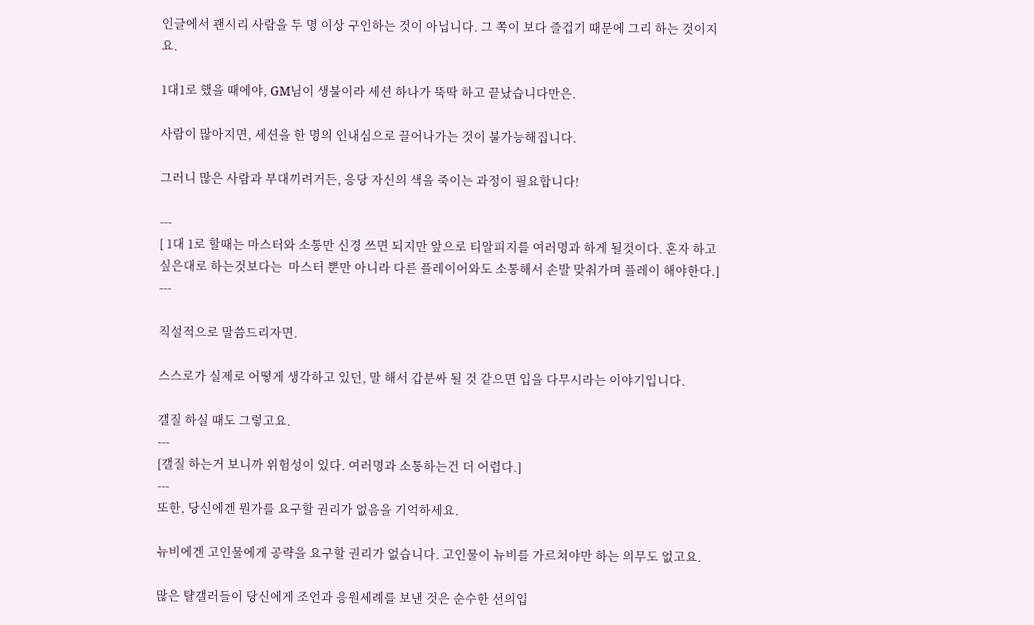인글에서 괜시리 사람을 두 명 이상 구인하는 것이 아닙니다. 그 쪽이 보다 즐겁기 때문에 그리 하는 것이지요.

1대1로 했을 때에야, GM님이 생불이라 세션 하나가 뚝딱 하고 끝났습니다만은.

사람이 많아지면, 세션을 한 명의 인내심으로 끌어나가는 것이 불가능해집니다.

그러니 많은 사람과 부대끼려거든, 응당 자신의 색을 죽이는 과정이 필요합니다!

---
[ 1대 1로 할때는 마스터와 소통만 신경 쓰면 되지만 앞으로 티알피지를 여러명과 하게 될것이다. 혼자 하고 싶은대로 하는것보다는  마스터 뿐만 아니라 다른 플레이어와도 소통해서 손발 맞춰가며 플레이 해야한다.]
---

직설적으로 말씀드리자면.

스스로가 실제로 어떻게 생각하고 있던, 말 해서 갑분싸 될 것 같으면 입을 다무시라는 이야기입니다.

갤질 하실 때도 그렇고요.
---
[갤질 하는거 보니까 위험성이 있다. 여러명과 소통하는건 더 어렵다.]
---
또한, 당신에겐 뭔가를 요구할 권리가 없음을 기억하세요.

뉴비에겐 고인물에게 공략을 요구할 권리가 없습니다. 고인물이 뉴비를 가르쳐야만 하는 의무도 없고요.

많은 턀갤러들이 당신에게 조언과 응원세례를 보낸 것은 순수한 선의입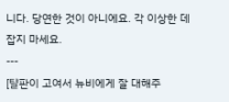니다. 당연한 것이 아니에요. 각 이상한 데 잡지 마세요.
---
[턀판이 고여서 뉴비에게 잘 대해주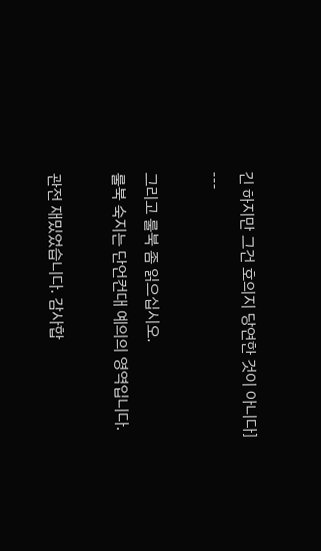긴 하지만 그건 호의지 당연한 것이 아니다]
---

그리고 룰북 좀 읽으십시오.
룰북 숙지는 단언컨대 예의의 영역입니다.

관전 재밌었습니다. 감사합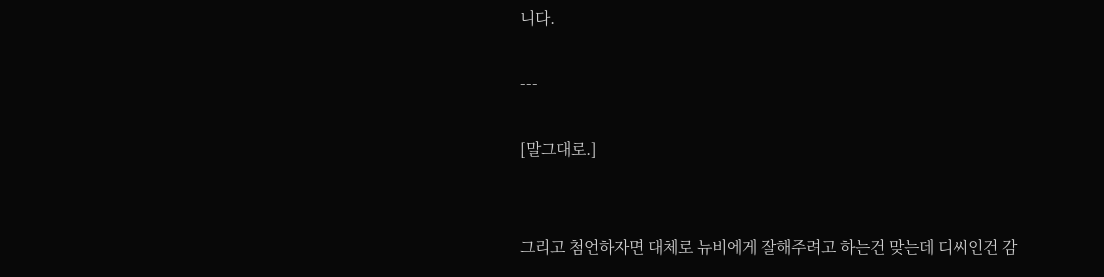니다.

---

[말그대로.]


그리고 첨언하자면 대체로 뉴비에게 잘해주려고 하는건 맞는데 디씨인건 감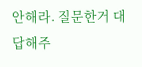안해라. 질문한거 대답해주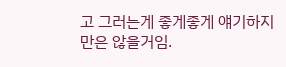고 그러는게 좋게좋게 얘기하지만은 않을거임.